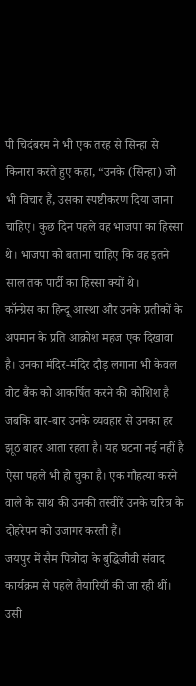पी चिदंबरम ने भी एक तरह से सिन्हा से किनारा करते हुए कहा, “उनके (सिन्हा) जो भी विचार हैं, उसका स्पष्टीकरण दिया जाना चाहिए। कुछ दिन पहले वह भाजपा का हिस्सा थे। भाजपा को बताना चाहिए कि वह इतने साल तक पार्टी का हिस्सा क्यों थे।
कॉन्ग्रेस का हिन्दू आस्था और उनके प्रतीकों के अपमान के प्रति आक्रोश महज एक दिखावा है। उनका मंदिर-मंदिर दौड़ लगाना भी केवल वोट बैंक को आकर्षित करने की कोशिश है जबकि बार-बार उनके व्यवहार से उनका हर झूठ बाहर आता रहता है। यह घटना नई नहीं है ऐसा पहले भी हो चुका है। एक गौहत्या करने वाले के साथ की उनकी तस्वीरें उनके चरित्र के दोहरेपन को उजागर करती हैं।
जयपुर में सैम पित्रोदा के बुद्धिजीवी संवाद कार्यक्रम से पहले तैयारियाँ की जा रही थीं। उसी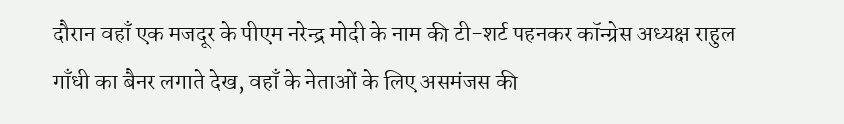दौरान वहाँ एक मजदूर के पीएम नरेन्द्र मोदी के नाम की टी-शर्ट पहनकर कॉन्ग्रेस अध्यक्ष राहुल गाँधी का बैनर लगाते देख, वहाँ के नेताओं के लिए असमंजस की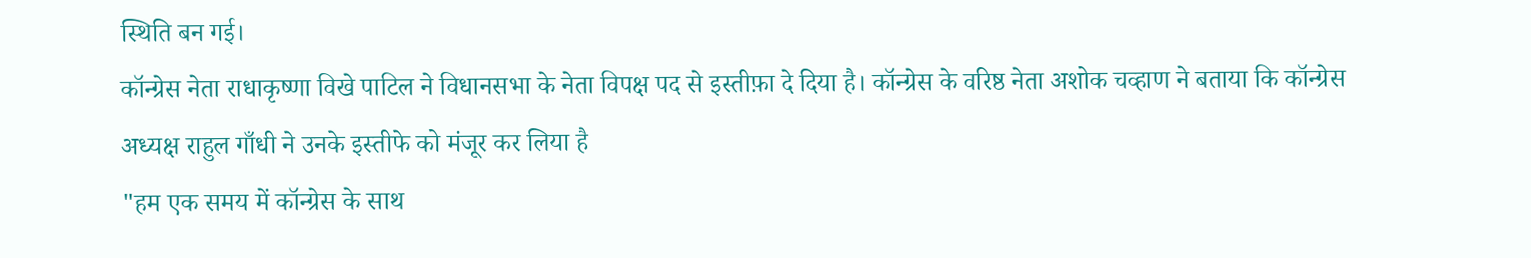स्थिति बन गई।
कॉन्ग्रेस नेता राधाकृष्णा विखे पाटिल ने विधानसभा के नेता विपक्ष पद से इस्तीफ़ा दे दिया है। कॉन्ग्रेस के वरिष्ठ नेता अशोक चव्हाण ने बताया कि कॉन्ग्रेस अध्यक्ष राहुल गाँधी ने उनके इस्तीफे को मंजूर कर लिया है
"हम एक समय में कॉन्ग्रेस के साथ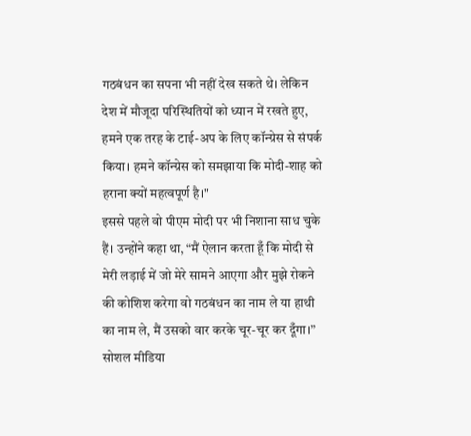गठबंधन का सपना भी नहीं देख सकते थे। लेकिन देश में मौजूदा परिस्थितियों को ध्यान में रखते हुए, हमने एक तरह के टाई-अप के लिए कॉन्ग्रेस से संपर्क किया। हमने कॉन्ग्रेस को समझाया कि मोदी-शाह को हराना क्यों महत्वपूर्ण है।"
इससे पहले वो पीएम मोदी पर भी निशाना साध चुके हैं। उन्होंने कहा था, “मैं ऐलान करता हूँ कि मोदी से मेरी लड़ाई में जो मेरे सामने आएगा और मुझे रोकने की कोशिश करेगा वो गठबंधन का नाम ले या हाथी का नाम ले, मैं उसको वार करके चूर-चूर कर दूँगा।”
सोशल मीडिया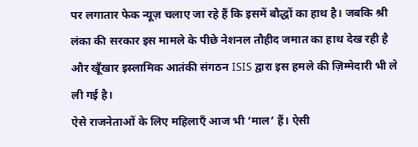पर लगातार फेक न्यूज़ चलाए जा रहे हैं कि इसमें बौद्धों का हाथ है। जबकि श्री लंका की सरकार इस मामले के पीछे नेशनल तौहीद जमात का हाथ देख रही है और खूँखार इस्लामिक आतंकी संगठन ISIS द्वारा इस हमले की ज़िम्मेदारी भी ले ली गई है।
ऐसे राजनेताओं के लिए महिलाएँ आज भी ‘माल’ हैं। ऐसी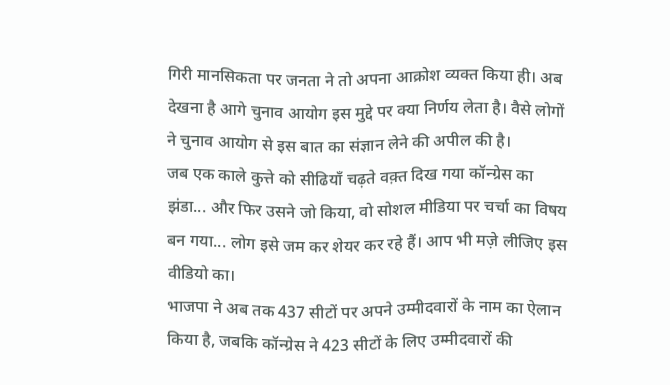गिरी मानसिकता पर जनता ने तो अपना आक्रोश व्यक्त किया ही। अब देखना है आगे चुनाव आयोग इस मुद्दे पर क्या निर्णय लेता है। वैसे लोगों ने चुनाव आयोग से इस बात का संज्ञान लेने की अपील की है।
जब एक काले कुत्ते को सीढियाँ चढ़ते वक़्त दिख गया कॉन्ग्रेस का झंडा... और फिर उसने जो किया, वो सोशल मीडिया पर चर्चा का विषय बन गया... लोग इसे जम कर शेयर कर रहे हैं। आप भी मज़े लीजिए इस वीडियो का।
भाजपा ने अब तक 437 सीटों पर अपने उम्मीदवारों के नाम का ऐलान किया है, जबकि कॉन्ग्रेस ने 423 सीटों के लिए उम्मीदवारों की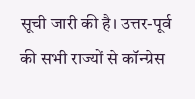सूची जारी की है। उत्तर-पूर्व की सभी राज्यों से कॉन्ग्रेस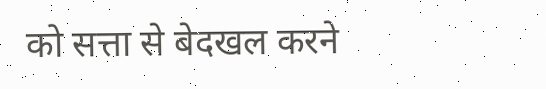को सत्ता से बेदखल करने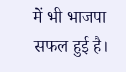में भी भाजपा सफल हुई है।